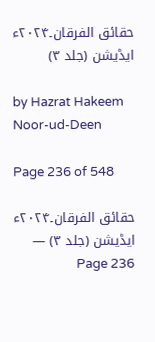حقائق الفرقان۔۲۰۲۴ء ایڈیشن (جلد ۳)

by Hazrat Hakeem Noor-ud-Deen

Page 236 of 548

حقائق الفرقان۔۲۰۲۴ء ایڈیشن (جلد ۳) — Page 236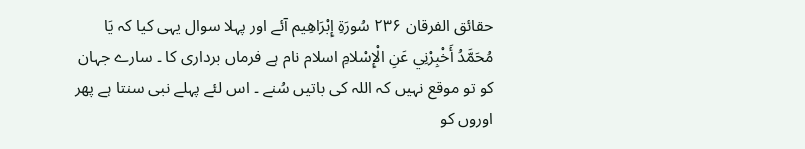حقائق الفرقان ۲۳۶ سُورَةِ إِبْرَاهِيم آئے اور پہلا سوال یہی کیا کہ يَا مُحَمَّدُ أَخْبِرْنِي عَنِ الْإِسْلامِ اسلام نام ہے فرماں برداری کا ۔ سارے جہان کو تو موقع نہیں کہ اللہ کی باتیں سُنے ۔ اس لئے پہلے نبی سنتا ہے پھر اوروں کو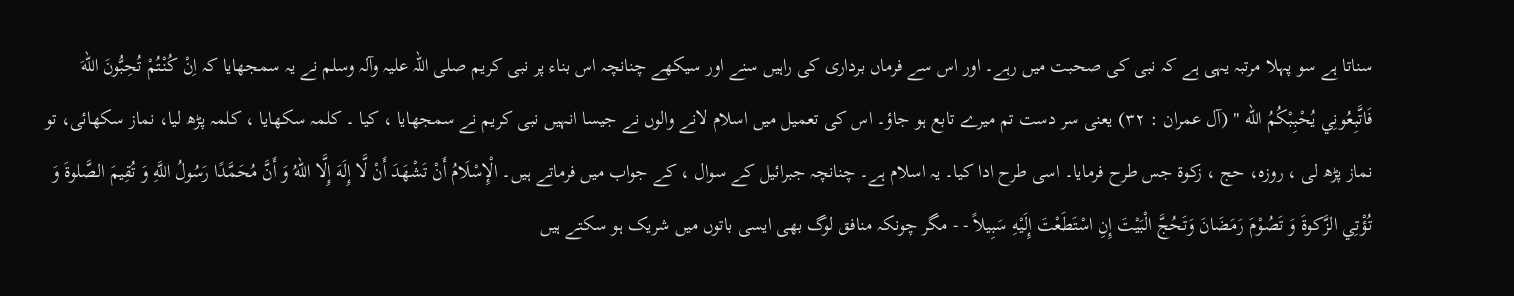سناتا ہے سو پہلا مرتبہ یہی ہے کہ نبی کی صحبت میں رہے۔ اور اس سے فرماں برداری کی راہیں سنے اور سیکھے چنانچہ اس بناء پر نبی کریم صلی اللہ علیہ وآلہ وسلم نے یہ سمجھایا کہ اِنْ كُنْتُمْ تُحِبُّونَ اللهَ فَاتَّبِعُونِي يُحْبِبْكُمُ الله " (آل عمران : ۳۲) یعنی سر دست تم میرے تابع ہو جاؤ۔ اس کی تعمیل میں اسلام لانے والوں نے جیسا انہیں نبی کریم نے سمجھایا ، کیا ۔ کلمہ سکھایا ، کلمہ پڑھ لیا، نماز سکھائی، تو نماز پڑھ لی ، روزہ، حج ، زکوۃ جس طرح فرمایا۔ اسی طرح ادا کیا۔ یہ اسلام ہے۔ چنانچہ جبرائیل کے سوال ، کے جواب میں فرماتے ہیں۔ الْإِسْلَامُ أَنْ تَشْهَدَ أَنْ لَّا إِلَهَ إِلَّا اللهُ وَ أَنَّ مُحَمَّدًا رَسُولُ اللَّهِ وَ تُقِيمَ الصَّلوةَ وَ تُؤْتِي الزَّكوةَ وَ تَصُوْمَ رَمَضَانَ وَتَحُجَّ الْبَيْتَ إِنِ اسْتَطَعْتَ إِلَيْهِ سَبِيلاً - - مگر چونکہ منافق لوگ بھی ایسی باتوں میں شریک ہو سکتے ہیں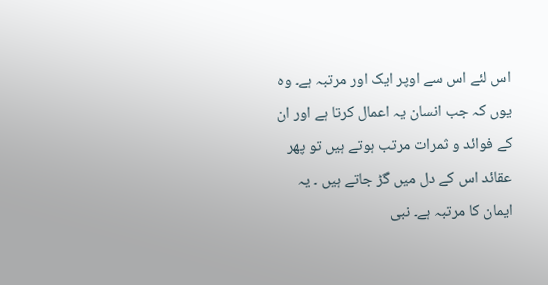اس لئے اس سے اوپر ایک اور مرتبہ ہے۔ وہ یوں کہ جب انسان یہ اعمال کرتا ہے اور ان کے فوائد و ثمرات مرتب ہوتے ہیں تو پھر عقائد اس کے دل میں گڑ جاتے ہیں ۔ یہ ایمان کا مرتبہ ہے۔ نبی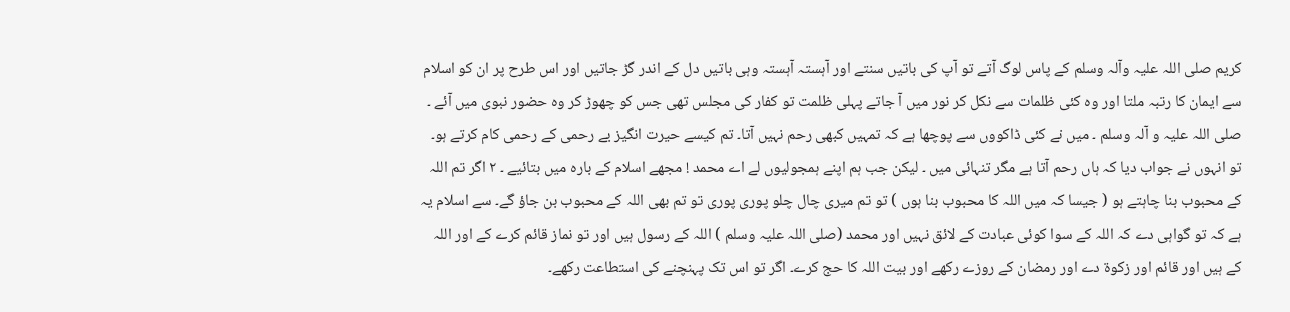کریم صلی اللہ علیہ وآلہ وسلم کے پاس لوگ آتے تو آپ کی باتیں سنتے اور آہستہ آہستہ وہی باتیں دل کے اندر گڑ جاتیں اور اس طرح پر ان کو اسلام سے ایمان کا رتبہ ملتا اور وہ کئی ظلمات سے نکل کر نور میں آ جاتے پہلی ظلمت تو کفار کی مجلس تھی جس کو چھوڑ کر وہ حضور نبوی میں آئے ۔ صلی اللہ علیہ و آلہ وسلم ۔ میں نے کئی ڈاکووں سے پوچھا ہے کہ تمہیں کبھی رحم نہیں آتا۔ تم کیسے حیرت انگیز بے رحمی کے رحمی کام کرتے ہو۔ تو انہوں نے جواب دیا کہ ہاں رحم آتا ہے مگر تنہائی میں ۔ لیکن جب ہم اپنے ہمجولیوں لے اے محمد ! مجھے اسلام کے بارہ میں بتائیے ۔ ۲ اگر تم اللہ کے محبوب بنا چاہتے ہو ( جیسا کہ میں اللہ کا محبوب بنا ہوں ) تو تم میری چال چلو پوری پوری تو تم بھی اللہ کے محبوب بن جاؤ گے۔ سے اسلام یہ ہے کہ تو گواہی دے کہ اللہ کے سوا کوئی عبادت کے لائق نہیں اور محمد (صلی اللہ علیہ وسلم ) اللہ کے رسول ہیں اور تو نماز قائم کرے کے اور اللہ کے ہیں اور قائم اور زکوۃ دے اور رمضان کے روزے رکھے اور بیت اللہ کا حج کرے۔ اگر تو اس تک پہنچنے کی استطاعت رکھے۔